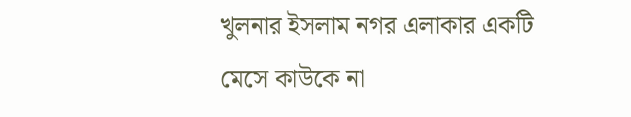খুলনার ইসলাম নগর এলাকার একটি মেসে কাউকে না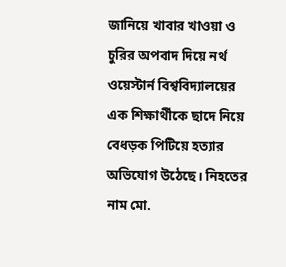জানিয়ে খাবার খাওয়া ও চুরির অপবাদ দিয়ে নর্থ ওয়েস্টার্ন বিশ্ববিদ্যালয়ের এক শিক্ষার্থীকে ছাদে নিয়ে বেধড়ক পিটিয়ে হত্যার অভিযোগ উঠেছে। নিহতের নাম মো.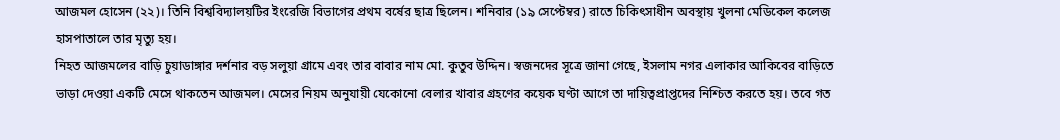আজমল হোসেন (২২)। তিনি বিশ্ববিদ্যালয়টির ইংরেজি বিভাগের প্রথম বর্ষের ছাত্র ছিলেন। শনিবার (১৯ সেপ্টেম্বর) রাতে চিকিৎসাধীন অবস্থায় খুলনা মেডিকেল কলেজ হাসপাতালে তার মৃত্যু হয়।
নিহত আজমলের বাড়ি চুয়াডাঙ্গার দর্শনার বড় সলুয়া গ্রামে এবং তার বাবার নাম মো. কুতুব উদ্দিন। স্বজনদের সূত্রে জানা গেছে, ইসলাম নগর এলাকার আকিবের বাড়িতে ভাড়া দেওয়া একটি মেসে থাকতেন আজমল। মেসের নিয়ম অনুযায়ী যেকোনো বেলার খাবার গ্রহণের কয়েক ঘণ্টা আগে তা দায়িত্বপ্রাপ্তদের নিশ্চিত করতে হয়। তবে গত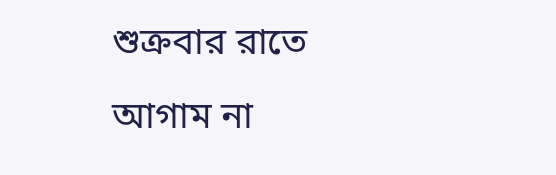শুক্রবার রাতে আগাম না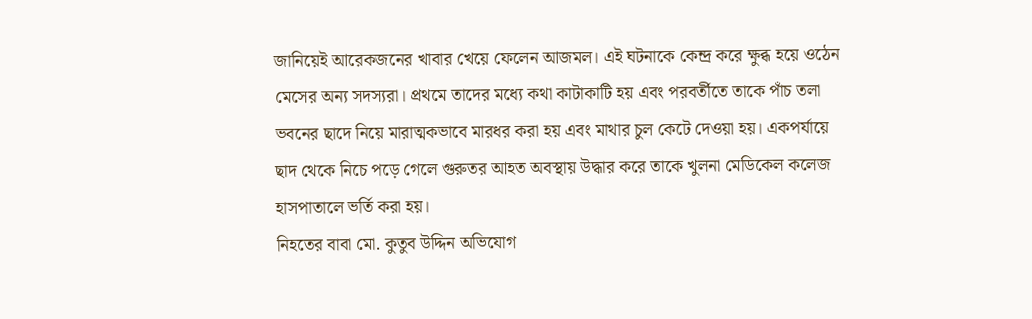জানিয়েই আরেকজনের খাবার খেয়ে ফেলেন আজমল। এই ঘটনাকে কেন্দ্র করে ক্ষুব্ধ হয়ে ওঠেন মেসের অন্য সদস্যরা। প্রথমে তাদের মধ্যে কথা কাটাকাটি হয় এবং পরবর্তীতে তাকে পাঁচ তলা ভবনের ছাদে নিয়ে মারাত্মকভাবে মারধর করা হয় এবং মাথার চুল কেটে দেওয়া হয়। একপর্যায়ে ছাদ থেকে নিচে পড়ে গেলে গুরুতর আহত অবস্থায় উদ্ধার করে তাকে খুলনা মেডিকেল কলেজ হাসপাতালে ভর্তি করা হয়।
নিহতের বাবা মো. কুতুব উদ্দিন অভিযোগ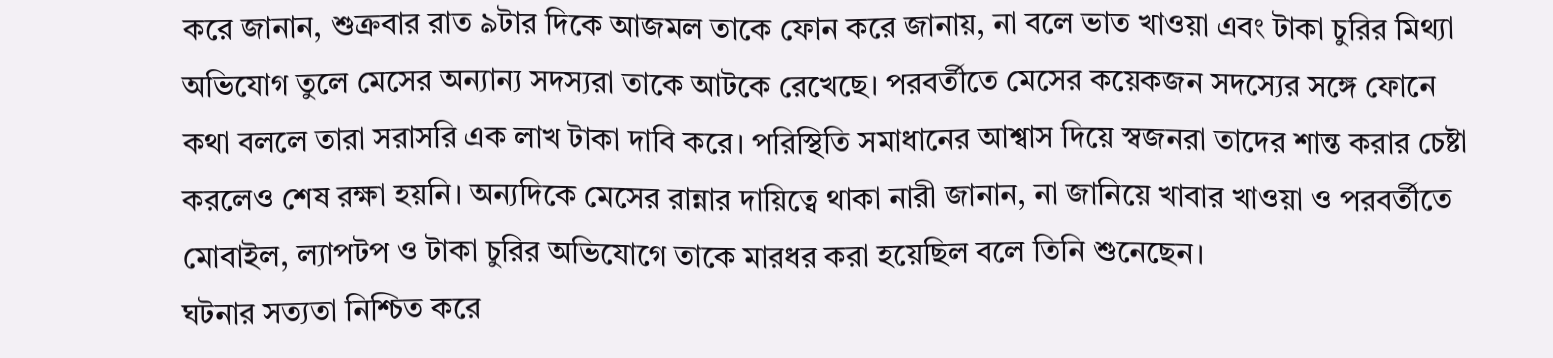করে জানান, শুক্রবার রাত ৯টার দিকে আজমল তাকে ফোন করে জানায়, না বলে ভাত খাওয়া এবং টাকা চুরির মিথ্যা অভিযোগ তুলে মেসের অন্যান্য সদস্যরা তাকে আটকে রেখেছে। পরবর্তীতে মেসের কয়েকজন সদস্যের সঙ্গে ফোনে কথা বললে তারা সরাসরি এক লাখ টাকা দাবি করে। পরিস্থিতি সমাধানের আশ্বাস দিয়ে স্বজনরা তাদের শান্ত করার চেষ্টা করলেও শেষ রক্ষা হয়নি। অন্যদিকে মেসের রান্নার দায়িত্বে থাকা নারী জানান, না জানিয়ে খাবার খাওয়া ও পরবর্তীতে মোবাইল, ল্যাপটপ ও টাকা চুরির অভিযোগে তাকে মারধর করা হয়েছিল বলে তিনি শুনেছেন।
ঘটনার সত্যতা নিশ্চিত করে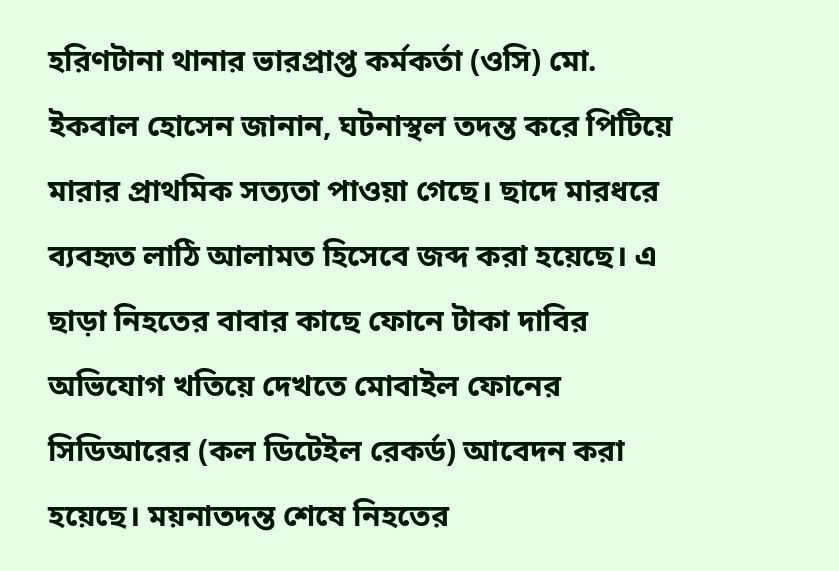হরিণটানা থানার ভারপ্রাপ্ত কর্মকর্তা (ওসি) মো. ইকবাল হোসেন জানান, ঘটনাস্থল তদন্ত করে পিটিয়ে মারার প্রাথমিক সত্যতা পাওয়া গেছে। ছাদে মারধরে ব্যবহৃত লাঠি আলামত হিসেবে জব্দ করা হয়েছে। এ ছাড়া নিহতের বাবার কাছে ফোনে টাকা দাবির অভিযোগ খতিয়ে দেখতে মোবাইল ফোনের সিডিআরের (কল ডিটেইল রেকর্ড) আবেদন করা হয়েছে। ময়নাতদন্ত শেষে নিহতের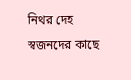নিথর দেহ স্বজনদের কাছে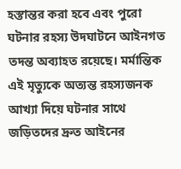হস্তান্তর করা হবে এবং পুরো ঘটনার রহস্য উদঘাটনে আইনগত তদন্ত অব্যাহত রয়েছে। মর্মান্তিক এই মৃত্যুকে অত্যন্ত রহস্যজনক আখ্যা দিয়ে ঘটনার সাথে জড়িতদের দ্রুত আইনের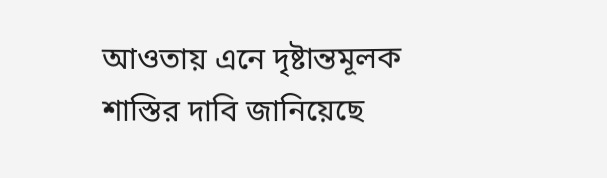আওতায় এনে দৃষ্টান্তমূলক শাস্তির দাবি জানিয়েছে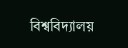বিশ্ববিদ্যালয়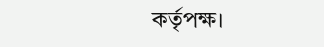কর্তৃপক্ষ।